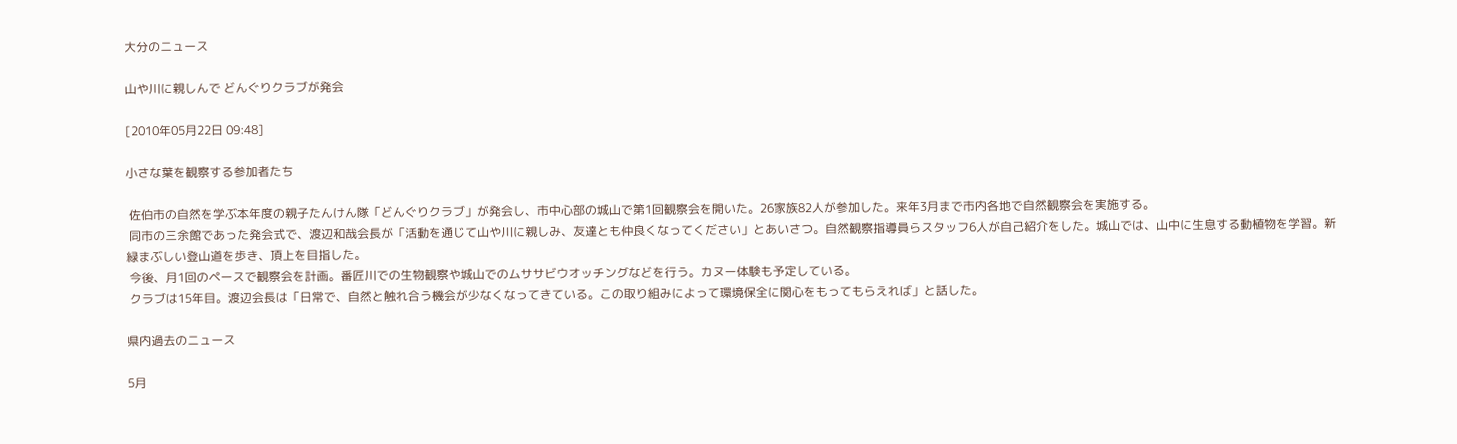大分のニュース

山や川に親しんで どんぐりクラブが発会

[2010年05月22日 09:48]

小さな葉を観察する参加者たち

 佐伯市の自然を学ぶ本年度の親子たんけん隊「どんぐりクラブ」が発会し、市中心部の城山で第1回観察会を開いた。26家族82人が参加した。来年3月まで市内各地で自然観察会を実施する。
 同市の三余館であった発会式で、渡辺和哉会長が「活動を通じて山や川に親しみ、友達とも仲良くなってください」とあいさつ。自然観察指導員らスタッフ6人が自己紹介をした。城山では、山中に生息する動植物を学習。新緑まぶしい登山道を歩き、頂上を目指した。
 今後、月1回のペースで観察会を計画。番匠川での生物観察や城山でのムササビウオッチングなどを行う。カヌー体験も予定している。
 クラブは15年目。渡辺会長は「日常で、自然と触れ合う機会が少なくなってきている。この取り組みによって環境保全に関心をもってもらえれば」と話した。

県内過去のニュース

5月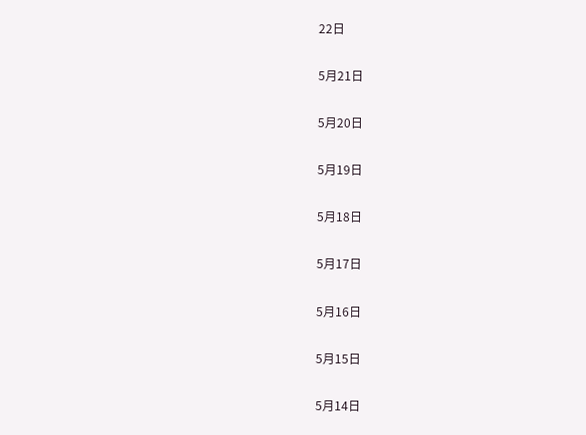22日

5月21日

5月20日

5月19日

5月18日

5月17日

5月16日

5月15日

5月14日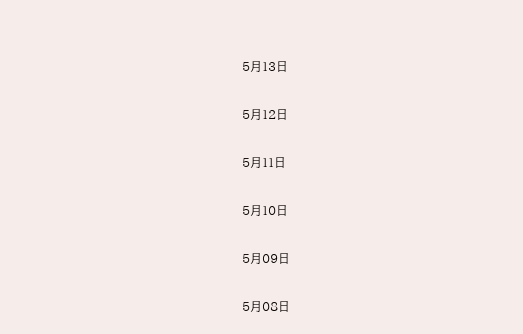5月13日

5月12日

5月11日

5月10日

5月09日

5月08日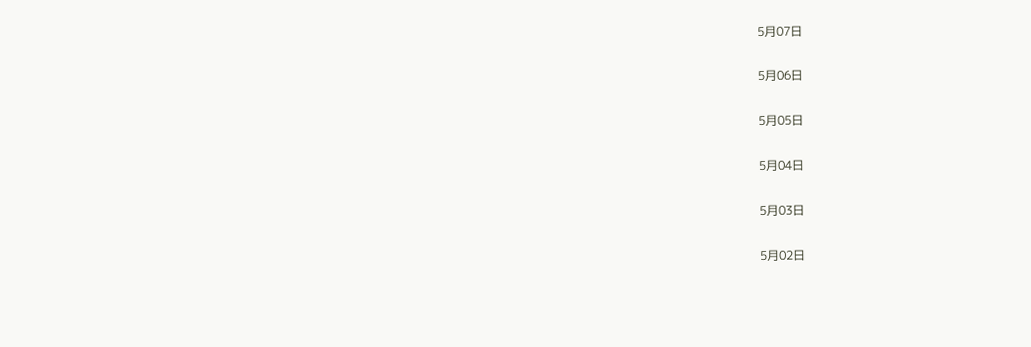5月07日

5月06日

5月05日

5月04日

5月03日

5月02日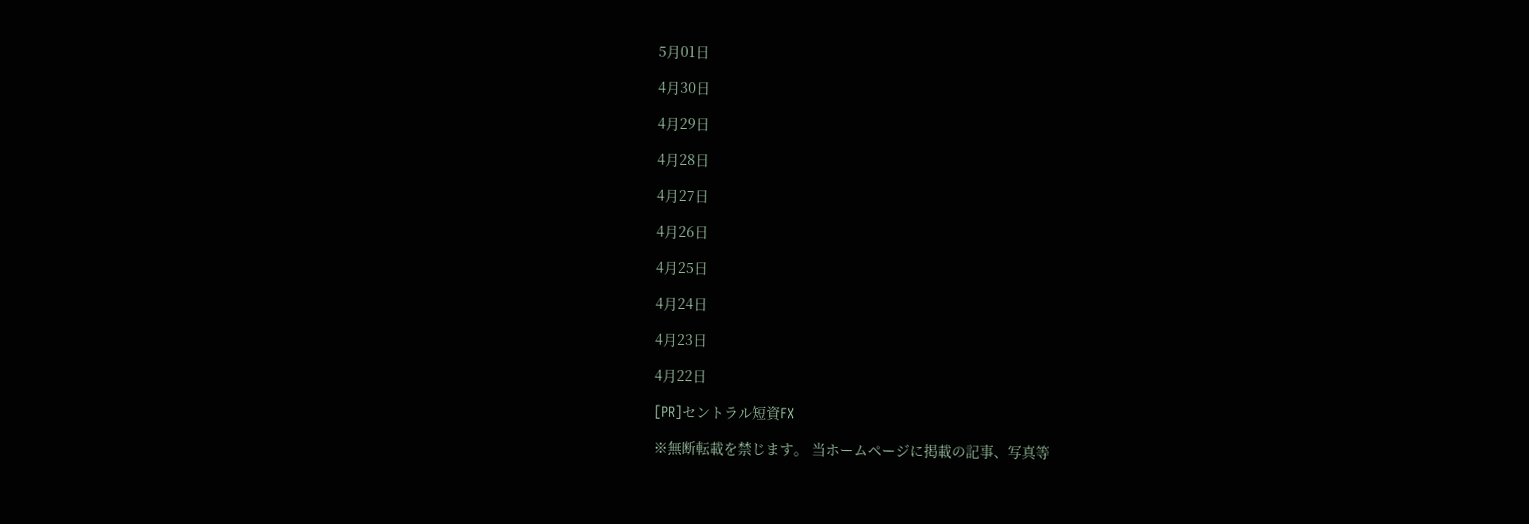5月01日

4月30日

4月29日

4月28日

4月27日

4月26日

4月25日

4月24日

4月23日

4月22日

[PR]セントラル短資FX

※無断転載を禁じます。 当ホームページに掲載の記事、写真等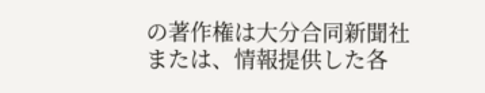の著作権は大分合同新聞社または、情報提供した各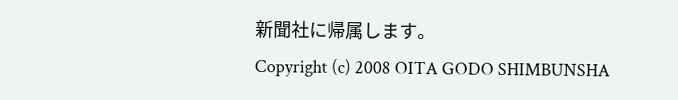新聞社に帰属します。
Copyright (c) 2008 OITA GODO SHIMBUNSHA